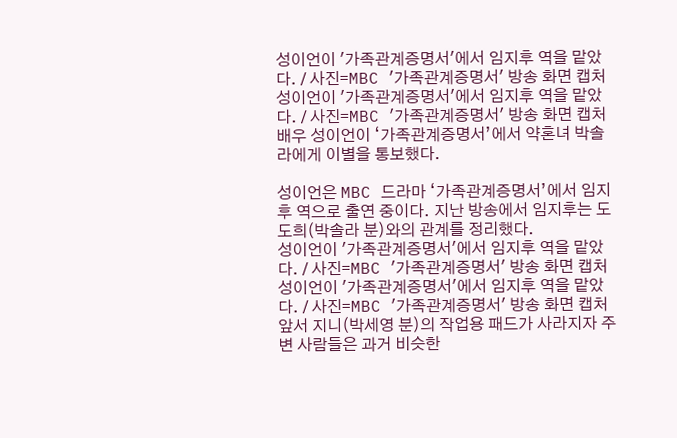성이언이 '가족관계증명서'에서 임지후 역을 맡았다. / 사진=MBC '가족관계증명서' 방송 화면 캡처
성이언이 '가족관계증명서'에서 임지후 역을 맡았다. / 사진=MBC '가족관계증명서' 방송 화면 캡처
배우 성이언이 ‘가족관계증명서’에서 약혼녀 박솔라에게 이별을 통보했다.

성이언은 MBC 드라마 ‘가족관계증명서’에서 임지후 역으로 출연 중이다. 지난 방송에서 임지후는 도도희(박솔라 분)와의 관계를 정리했다.
성이언이 '가족관계증명서'에서 임지후 역을 맡았다. / 사진=MBC '가족관계증명서' 방송 화면 캡처
성이언이 '가족관계증명서'에서 임지후 역을 맡았다. / 사진=MBC '가족관계증명서' 방송 화면 캡처
앞서 지니(박세영 분)의 작업용 패드가 사라지자 주변 사람들은 과거 비슷한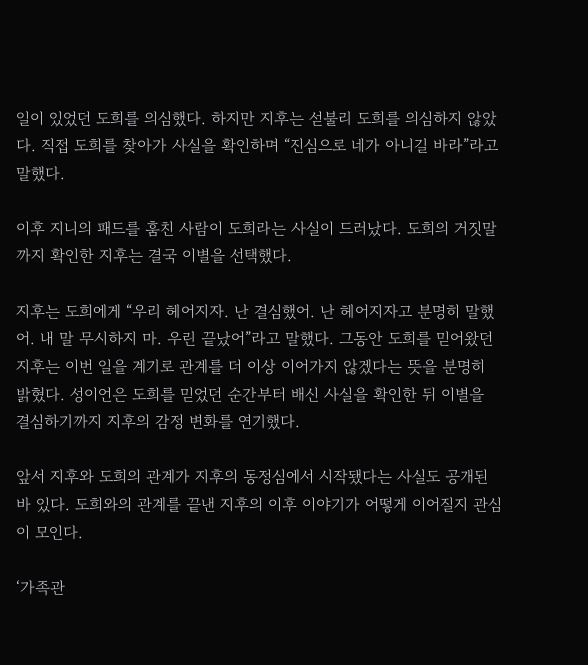일이 있었던 도희를 의심했다. 하지만 지후는 섣불리 도희를 의심하지 않았다. 직접 도희를 찾아가 사실을 확인하며 “진심으로 네가 아니길 바라”라고 말했다.

이후 지니의 패드를 훔친 사람이 도희라는 사실이 드러났다. 도희의 거짓말까지 확인한 지후는 결국 이별을 선택했다.

지후는 도희에게 “우리 헤어지자. 난 결심했어. 난 헤어지자고 분명히 말했어. 내 말 무시하지 마. 우린 끝났어”라고 말했다. 그동안 도희를 믿어왔던 지후는 이번 일을 계기로 관계를 더 이상 이어가지 않겠다는 뜻을 분명히 밝혔다. 성이언은 도희를 믿었던 순간부터 배신 사실을 확인한 뒤 이별을 결심하기까지 지후의 감정 변화를 연기했다.

앞서 지후와 도희의 관계가 지후의 동정심에서 시작됐다는 사실도 공개된 바 있다. 도희와의 관계를 끝낸 지후의 이후 이야기가 어떻게 이어질지 관심이 모인다.

‘가족관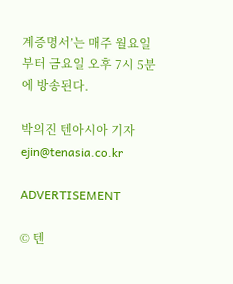계증명서’는 매주 월요일부터 금요일 오후 7시 5분에 방송된다.

박의진 텐아시아 기자 ejin@tenasia.co.kr

ADVERTISEMENT

© 텐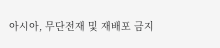아시아, 무단전재 및 재배포 금지